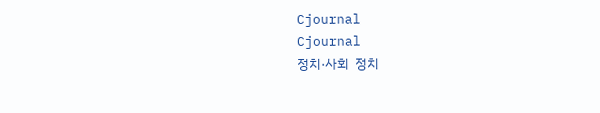Cjournal
Cjournal
정치·사회  정치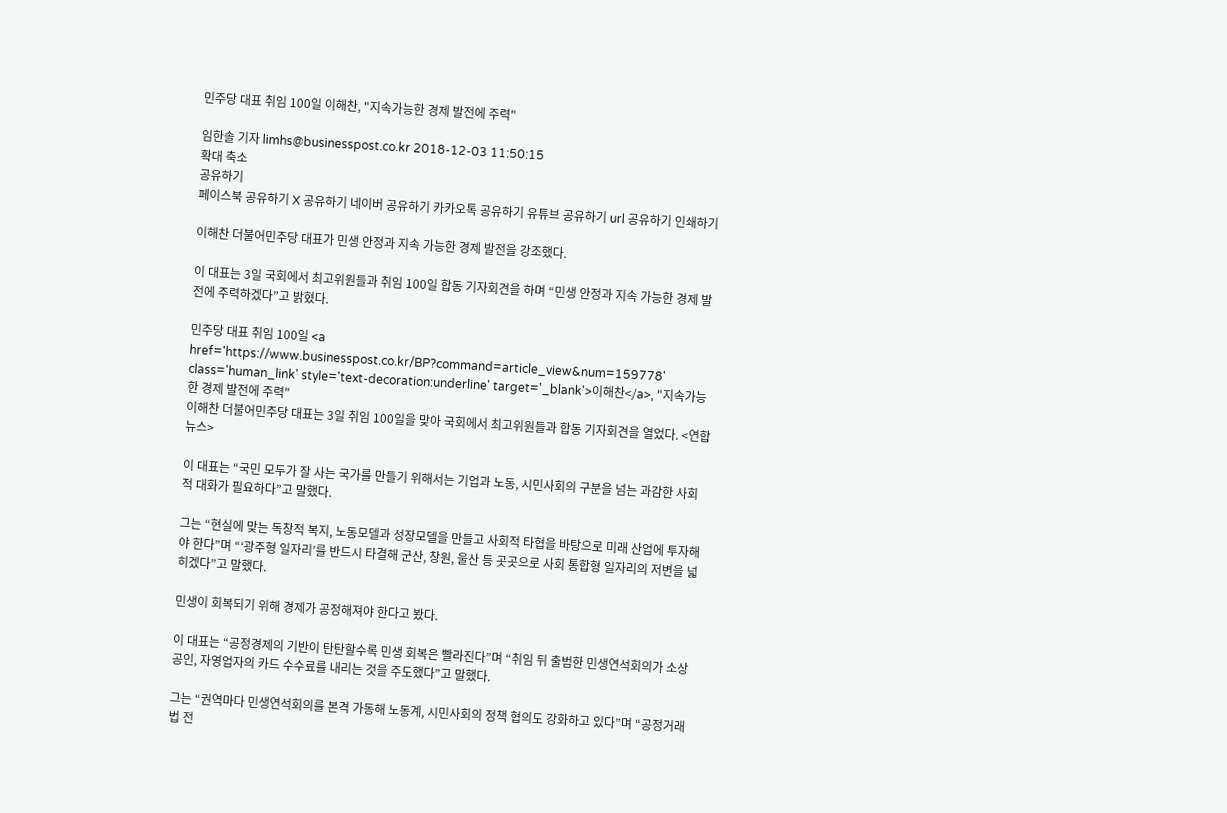민주당 대표 취임 100일 이해찬, "지속가능한 경제 발전에 주력"

임한솔 기자 limhs@businesspost.co.kr 2018-12-03 11:50:15
확대 축소
공유하기
페이스북 공유하기 X 공유하기 네이버 공유하기 카카오톡 공유하기 유튜브 공유하기 url 공유하기 인쇄하기

이해찬 더불어민주당 대표가 민생 안정과 지속 가능한 경제 발전을 강조했다.

이 대표는 3일 국회에서 최고위원들과 취임 100일 합동 기자회견을 하며 “민생 안정과 지속 가능한 경제 발전에 주력하겠다”고 밝혔다.

민주당 대표 취임 100일 <a href='https://www.businesspost.co.kr/BP?command=article_view&num=159778' class='human_link' style='text-decoration:underline' target='_blank'>이해찬</a>, "지속가능한 경제 발전에 주력"
이해찬 더불어민주당 대표는 3일 취임 100일을 맞아 국회에서 최고위원들과 합동 기자회견을 열었다. <연합뉴스>

이 대표는 “국민 모두가 잘 사는 국가를 만들기 위해서는 기업과 노동, 시민사회의 구분을 넘는 과감한 사회적 대화가 필요하다”고 말했다.

그는 “현실에 맞는 독창적 복지, 노동모델과 성장모델을 만들고 사회적 타협을 바탕으로 미래 산업에 투자해야 한다”며 “‘광주형 일자리’를 반드시 타결해 군산, 창원, 울산 등 곳곳으로 사회 통합형 일자리의 저변을 넓히겠다”고 말했다.

민생이 회복되기 위해 경제가 공정해져야 한다고 봤다.

이 대표는 “공정경제의 기반이 탄탄할수록 민생 회복은 빨라진다”며 “취임 뒤 출범한 민생연석회의가 소상공인, 자영업자의 카드 수수료를 내리는 것을 주도했다”고 말했다.

그는 “권역마다 민생연석회의를 본격 가동해 노동계, 시민사회의 정책 협의도 강화하고 있다”며 “공정거래법 전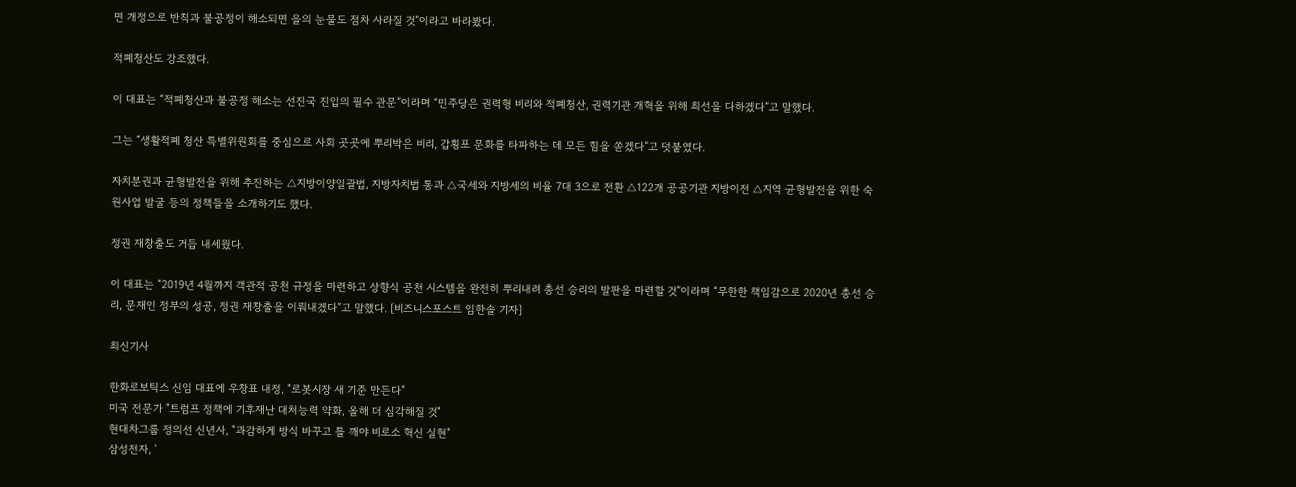면 개정으로 반칙과 불공정이 해소되면 을의 눈물도 점차 사라질 것”이라고 바라봤다.

적폐청산도 강조했다.

이 대표는 “적폐청산과 불공정 해소는 선진국 진입의 필수 관문”이라며 “민주당은 권력형 비리와 적폐청산, 권력기관 개혁을 위해 최선을 다하겠다”고 말했다.

그는 “생활적폐 청산 특별위원회를 중심으로 사회 곳곳에 뿌리박은 비리, 갑횡포 문화를 타파하는 데 모든 힘을 쏟겠다”고 덧붙였다.

자치분권과 균형발전을 위해 추진하는 △지방이양일괄법, 지방자치법 통과 △국세와 지방세의 비율 7대 3으로 전환 △122개 공공기관 지방이전 △지역 균형발전을 위한 숙원사업 발굴 등의 정책들을 소개하기도 했다.

정권 재창출도 거듭 내세웠다.

이 대표는 “2019년 4월까지 객관적 공천 규정을 마련하고 상향식 공천 시스템을 완전히 뿌리내려 총선 승리의 발판을 마련할 것”이라며 “무한한 책임감으로 2020년 총선 승리, 문재인 정부의 성공, 정권 재창출을 이뤄내겠다”고 말했다. [비즈니스포스트 임한솔 기자]

최신기사

한화로보틱스 신임 대표에 우창표 내정, "로봇시장 새 기준 만든다"
미국 전문가 "트럼프 정책에 기후재난 대처능력 약화, 올해 더 심각해질 것"
현대차그룹 정의선 신년사, "과감하게 방식 바꾸고 틀 깨야 비로소 혁신 실현"
삼성전자, '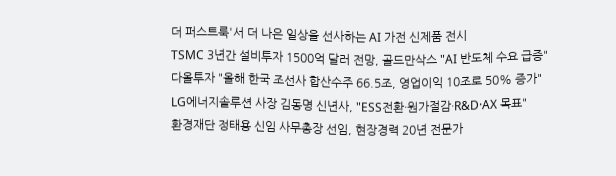더 퍼스트룩'서 더 나은 일상을 선사하는 AI 가전 신제품 전시
TSMC 3년간 설비투자 1500억 달러 전망, 골드만삭스 "AI 반도체 수요 급증"
다올투자 "올해 한국 조선사 합산수주 66.5조, 영업이익 10조로 50% 증가"
LG에너지솔루션 사장 김동명 신년사, "ESS전환·원가절감·R&D·AX 목표"
환경재단 정태용 신임 사무총장 선임, 현장경력 20년 전문가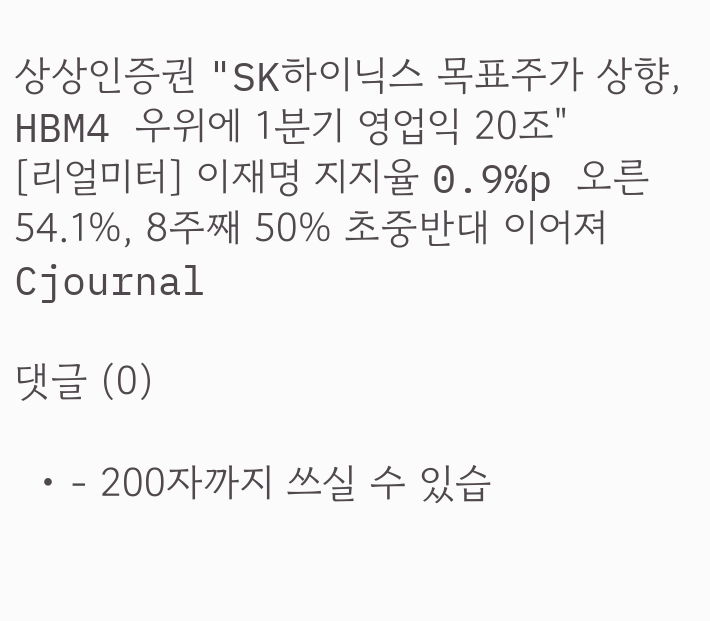상상인증권 "SK하이닉스 목표주가 상향, HBM4 우위에 1분기 영업익 20조"
[리얼미터] 이재명 지지율 0.9%p 오른 54.1%, 8주째 50% 초중반대 이어져
Cjournal

댓글 (0)

  • - 200자까지 쓰실 수 있습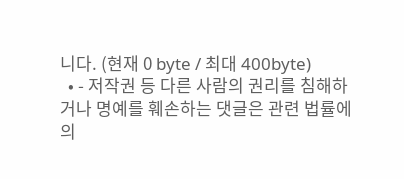니다. (현재 0 byte / 최대 400byte)
  • - 저작권 등 다른 사람의 권리를 침해하거나 명예를 훼손하는 댓글은 관련 법률에 의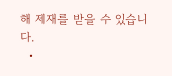해 제재를 받을 수 있습니다.
  •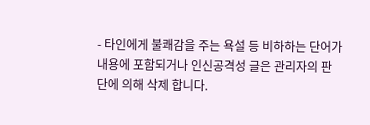- 타인에게 불쾌감을 주는 욕설 등 비하하는 단어가 내용에 포함되거나 인신공격성 글은 관리자의 판단에 의해 삭제 합니다.